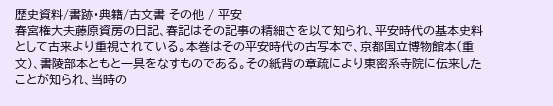歴史資料/書跡・典籍/古文書 その他 / 平安
春宮権大夫藤原資房の日記、春記はその記事の精細さを以て知られ、平安時代の基本史料として古来より重視されている。本巻はその平安時代の古写本で、京都国立博物館本(重文)、書陵部本ともと一具をなすものである。その紙背の章疏により東密系寺院に伝来したことが知られ、当時の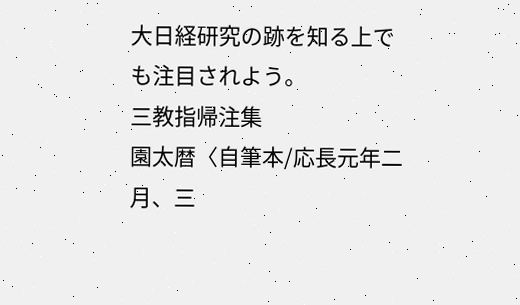大日経研究の跡を知る上でも注目されよう。
三教指帰注集
園太暦〈自筆本/応長元年二月、三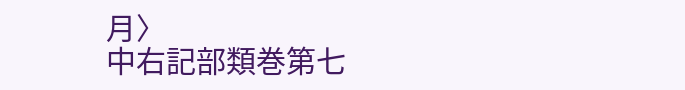月〉
中右記部類巻第七